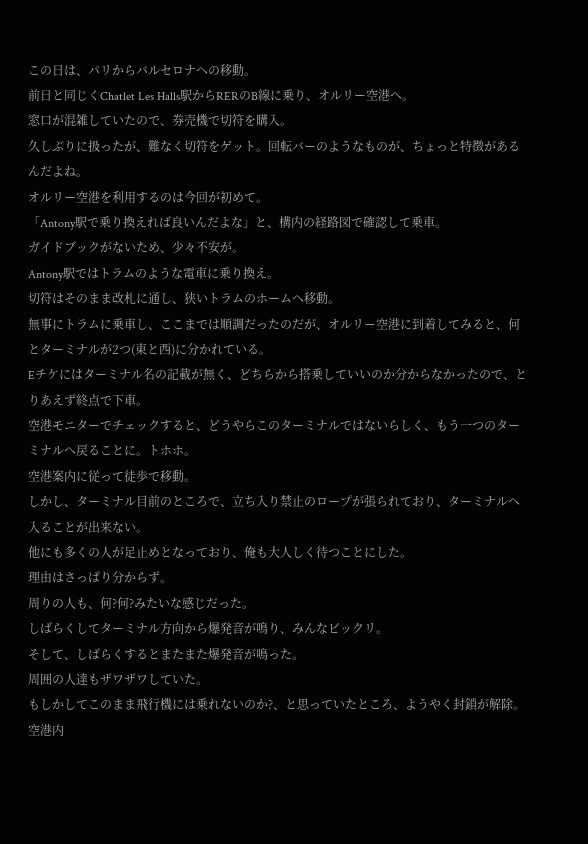この日は、パリからバルセロナへの移動。
前日と同じくChatlet Les Halls駅からRERのB線に乗り、オルリー空港へ。
窓口が混雑していたので、券売機で切符を購入。
久しぶりに扱ったが、難なく切符をゲット。回転バーのようなものが、ちょっと特徴があるんだよね。
オルリー空港を利用するのは今回が初めて。
「Antony駅で乗り換えれば良いんだよな」と、構内の経路図で確認して乗車。
ガイドブックがないため、少々不安が。
Antony駅ではトラムのような電車に乗り換え。
切符はそのまま改札に通し、狭いトラムのホームへ移動。
無事にトラムに乗車し、ここまでは順調だったのだが、オルリー空港に到着してみると、何とターミナルが2つ(東と西)に分かれている。
Eチケにはターミナル名の記載が無く、どちらから搭乗していいのか分からなかったので、とりあえず終点で下車。
空港モニターでチェックすると、どうやらこのターミナルではないらしく、もう一つのターミナルへ戻ることに。トホホ。
空港案内に従って徒歩で移動。
しかし、ターミナル目前のところで、立ち入り禁止のロープが張られており、ターミナルへ入ることが出来ない。
他にも多くの人が足止めとなっており、俺も大人しく待つことにした。
理由はさっぱり分からず。
周りの人も、何?何?みたいな感じだった。
しばらくしてターミナル方向から爆発音が鳴り、みんなビックリ。
そして、しばらくするとまたまた爆発音が鳴った。
周囲の人達もザワザワしていた。
もしかしてこのまま飛行機には乗れないのか?、と思っていたところ、ようやく封鎖が解除。
空港内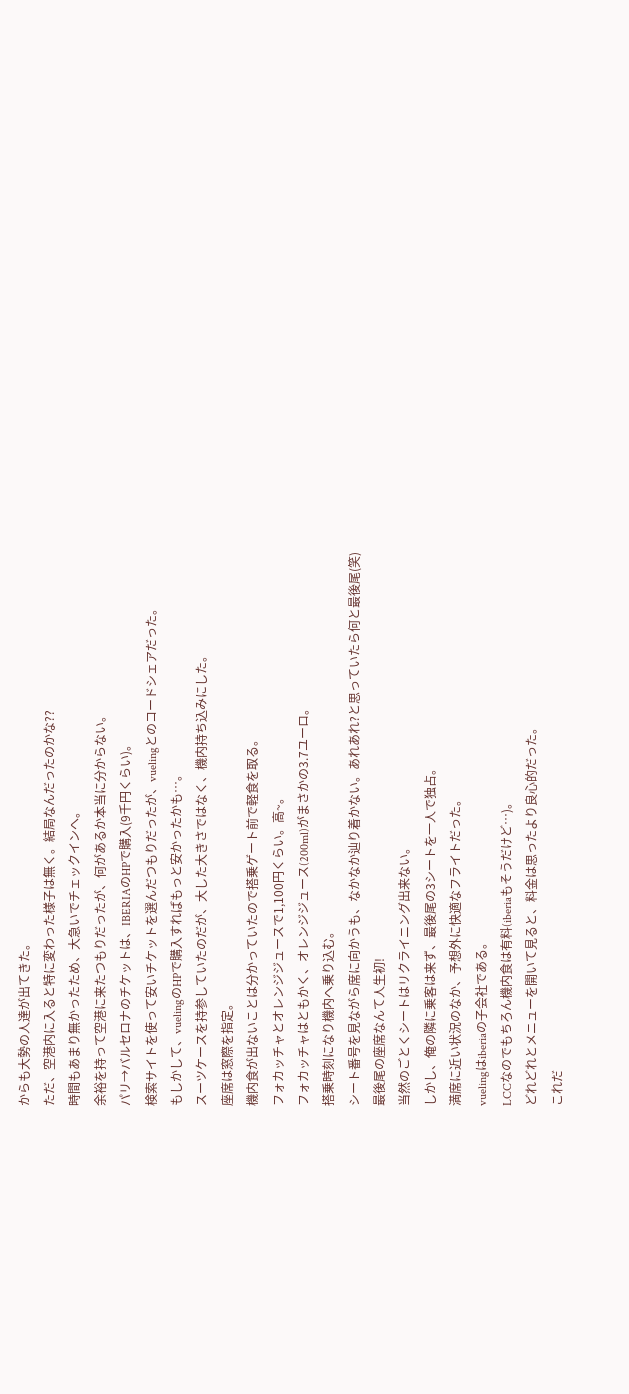からも大勢の人達が出てきた。
ただ、空港内に入ると特に変わった様子は無く。結局なんだったのかな??
時間もあまり無かったため、大急いでチェックインへ。
余裕を持って空港に来たつもりだったが、何があるか本当に分からない。
パリ→バルセロナのチケットは、IBERIAのHPで購入(9千円くらい)。
検索サイトを使って安いチケットを選んだつもりだったが、vuelingとのコードシェアだった。
もしかして、vuelingのHPで購入すればもっと安かったかも…。
スーツケースを持参していたのだが、大した大きさではなく、機内持ち込みにした。
座席は窓際を指定。
機内食が出ないことは分かっていたので搭乗ゲート前で軽食を取る。
フォカッチャとオレンジジュースで1,100円くらい。高~。
フォカッチャはともかく、オレンジジュース(200ml)がまさかの3.7ユーロ。
搭乗時刻になり機内へ乗り込む。
シート番号を見ながら席に向かうも、なかなか辿り着かない。あれあれ?と思っていたら何と最後尾(笑)
最後尾の座席なんて人生初!
当然のごとくシートはリクライニング出来ない。
しかし、俺の隣に乗客は来ず、最後尾の3シートを一人で独占。
満席に近い状況のなか、予想外に快適なフライトだった。
vuelingはiberiaの子会社である。
LCCなのでもちろん機内食は有料(iberiaもそうだけど…)。
どれどれとメニューを開いて見ると、料金は思ったより良心的だった。
これだ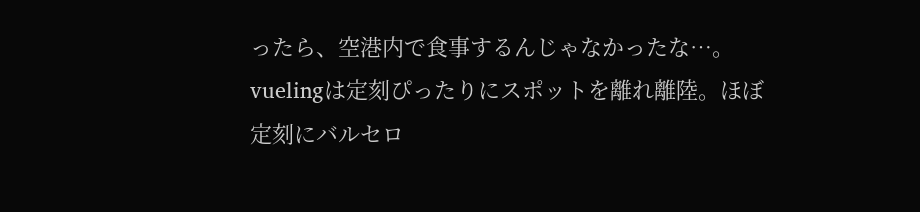ったら、空港内で食事するんじゃなかったな…。
vuelingは定刻ぴったりにスポットを離れ離陸。ほぼ定刻にバルセロ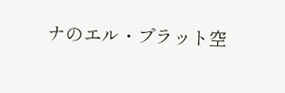ナのエル・プラット空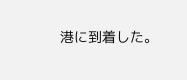港に到着した。